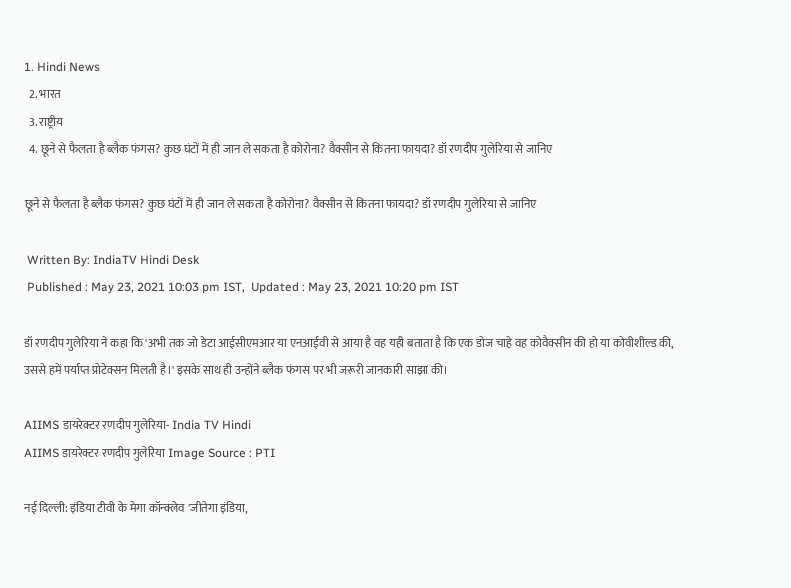1. Hindi News
  2. भारत
  3. राष्ट्रीय
  4. छूने से फैलता है ब्लैक फंगस? कुछ घंटों में ही जान ले सकता है कोरोना? वैक्सीन से कितना फायदा? डॉ रणदीप गुलेरिया से जानिए

छूने से फैलता है ब्लैक फंगस? कुछ घंटों में ही जान ले सकता है कोरोना? वैक्सीन से कितना फायदा? डॉ रणदीप गुलेरिया से जानिए

 Written By: IndiaTV Hindi Desk
 Published : May 23, 2021 10:03 pm IST,  Updated : May 23, 2021 10:20 pm IST

डॉ रणदीप गुलेरिया ने कहा कि 'अभी तक जो डेटा आईसीएमआर या एनआईवी से आया है वह यही बताता है कि एक डोज चाहे वह कोवैक्सीन की हो या कोवीशील्ड की, उससे हमें पर्याप्त प्रोटेक्सन मिलती है।' इसके साथ ही उन्होंने ब्लैक फंगस पर भी जरूरी जानकारी साझा की।

AIIMS डायरेक्टर रणदीप गुलेरिया- India TV Hindi
AIIMS डायरेक्टर रणदीप गुलेरिया Image Source : PTI

नई दिल्ली: इंडिया टीवी के मेगा कॉन्क्लेव 'जीतेगा इंडिया,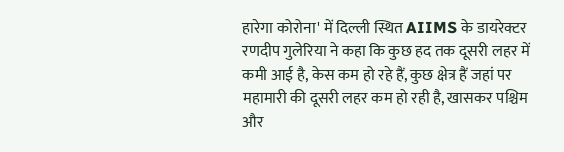हारेगा कोरोना' में दिल्ली स्थित AIIMS के डायरेक्टर रणदीप गुलेरिया ने कहा कि कुछ हद तक दूसरी लहर में कमी आई है, केस कम हो रहे हैं, कुछ क्षेत्र हैं जहां पर महामारी की दूसरी लहर कम हो रही है, खासकर पश्चिम और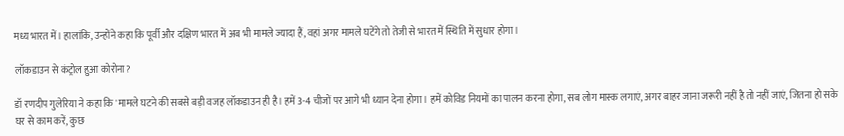मध्य भारत में। हालांकि, उन्होंने कहा कि पूर्वी और दक्षिण भारत में अब भी मामले ज्यादा हैं, वहां अगर मामले घटेंगे तो तेजी से भारत में स्थिति में सुधार होगा।

लॉकडाउन से कंट्रोल हुआ कोरोना?

डॉ रणदीप गुलेरिया ने कहा कि 'मामले घटने की सबसे बड़ी वजह लॉकडाउन ही है। हमें 3-4 चीजों पर आगे भी ध्यान देना होगा। हमें कोविड नियमों का पालन करना होगा, सब लोग मास्क लगाएं, अगर बाहर जाना जरूरी नहीं है तो नहीं जाएं, जितना हो सके घर से काम करें, कुछ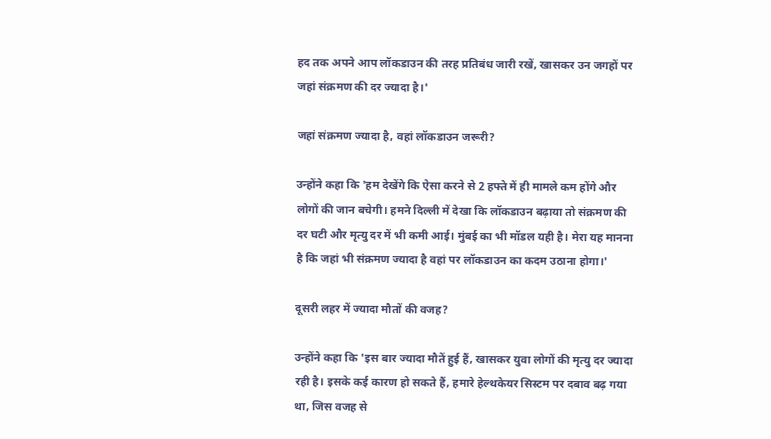हद तक अपने आप लॉकडाउन की तरह प्रतिबंध जारी रखें, खासकर उन जगहों पर जहां संक्रमण की दर ज्यादा है।'

जहां संक्रमण ज्यादा है, वहां लॉकडाउन जरूरी?

उन्होंने कहा कि 'हम देखेंगे कि ऐसा करने से 2 हफ्ते में ही मामले कम होंगे और लोगों की जान बचेगी। हमने दिल्ली में देखा कि लॉकडाउन बढ़ाया तो संक्रमण की दर घटी और मृत्यु दर में भी कमी आई। मुंबई का भी मॉडल यही है। मेरा यह मानना है कि जहां भी संक्रमण ज्यादा है वहां पर लॉकडाउन का कदम उठाना होगा।'

दूसरी लहर में ज्यादा मौतों की वजह?

उन्होंने कहा कि 'इस बार ज्यादा मौतें हुई हैं, खासकर युवा लोगों की मृत्यु दर ज्यादा रही है। इसके कई कारण हो सकते हैं, हमारे हेल्थकेयर सिस्टम पर दबाव बढ़ गया था, जिस वजह से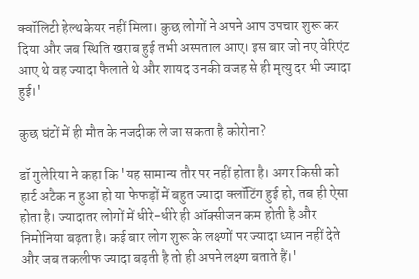क्वॉलिटी हेल्थकेयर नहीं मिला। कुछ लोगों ने अपने आप उपचार शुरू कर दिया और जब स्थिति खराब हुई तभी अस्पताल आए। इस बार जो नए वेरिएंट आए थे वह ज्यादा फैलाते थे और शायद उनकी वजह से ही मृत्यु दर भी ज्यादा हुई।'

कुछ घंटों में ही मौत के नजदीक ले जा सकता है कोरोना?

डॉ गुलेरिया ने कहा कि 'यह सामान्य तौर पर नहीं होता है। अगर किसी को हार्ट अटैक न हुआ हो या फेफड़ों में बहुत ज्यादा क्लॉटिंग हुई हो, तब ही ऐसा होता है। ज्यादातर लोगों में धीरे-धीरे ही ऑक्सीजन कम होती है और निमोनिया बढ़ता है। कई बार लोग शुरू के लक्ष्णों पर ज्यादा ध्यान नहीं देते और जब तकलीफ ज्यादा बढ़ती है तो ही अपने लक्ष्ण बताते हैं।'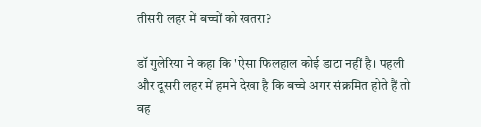तीसरी लहर में बच्चों को खतरा?

डॉ गुलेरिया ने कहा कि 'ऐसा फिलहाल कोई डाटा नहीं है। पहली और दूसरी लहर में हमने देखा है कि बच्चे अगर संक्रमित होते हैं तो वह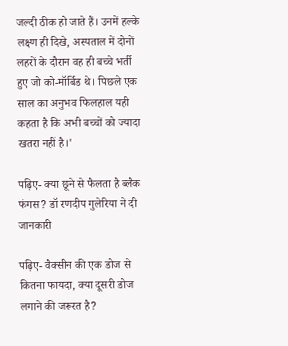जल्दी ठीक हो जाते हैं। उनमें हल्के लक्ष्ण ही दिखे, अस्पताल में दोनों लहरों के दौरान वह ही बच्चे भर्ती हुए जो को-मॉर्बिड थे। पिछले एक साल का अनुभव फिलहाल यही कहता है कि अभी बच्चों को ज्यादा खतरा नहीं है।'

पढ़िए- क्या छूने से फैलता है ब्लैक फंगस? डॉ रणदीप गुलेरिया ने दी जानकारी

पढ़िए- वैक्सीन की एक डोज से कितना फायदा, क्या दूसरी डोज लगाने की जरूरत है?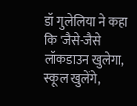डॉ गुलेलिया ने कहा कि 'जैसे-जैसे लॉकडाउन खुलेगा, स्कूल खुलेंगे,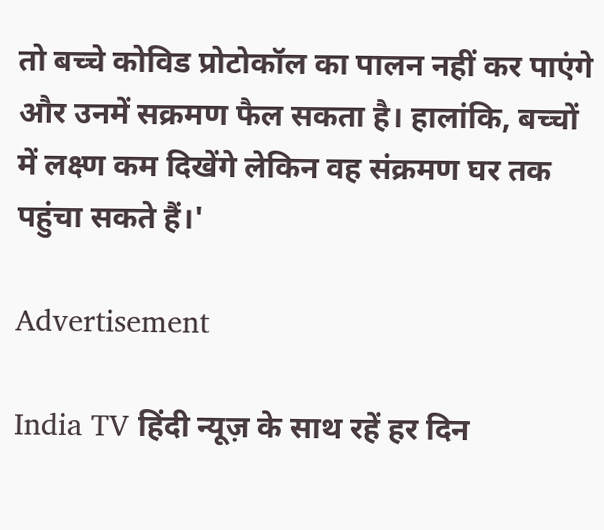तो बच्चे कोविड प्रोटोकॉल का पालन नहीं कर पाएंगे और उनमें सक्रमण फैल सकता है। हालांकि, बच्चों में लक्ष्ण कम दिखेंगे लेकिन वह संक्रमण घर तक पहुंचा सकते हैं।'

Advertisement

India TV हिंदी न्यूज़ के साथ रहें हर दिन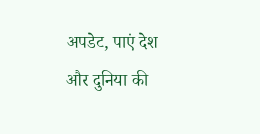अपडेट, पाएं देश और दुनिया की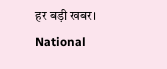हर बड़ी खबर। National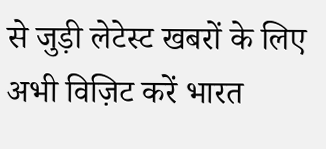से जुड़ी लेटेस्ट खबरों के लिए अभी विज़िट करें भारत